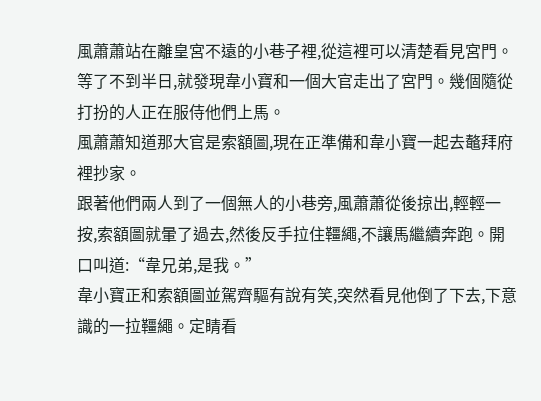風蕭蕭站在離皇宮不遠的小巷子裡,從這裡可以清楚看見宮門。等了不到半日,就發現韋小寶和一個大官走出了宮門。幾個隨從打扮的人正在服侍他們上馬。
風蕭蕭知道那大官是索額圖,現在正準備和韋小寶一起去鼇拜府裡抄家。
跟著他們兩人到了一個無人的小巷旁,風蕭蕭從後掠出,輕輕一按,索額圖就暈了過去,然後反手拉住韁繩,不讓馬繼續奔跑。開口叫道:“韋兄弟,是我。”
韋小寶正和索額圖並駕齊驅有說有笑,突然看見他倒了下去,下意識的一拉韁繩。定睛看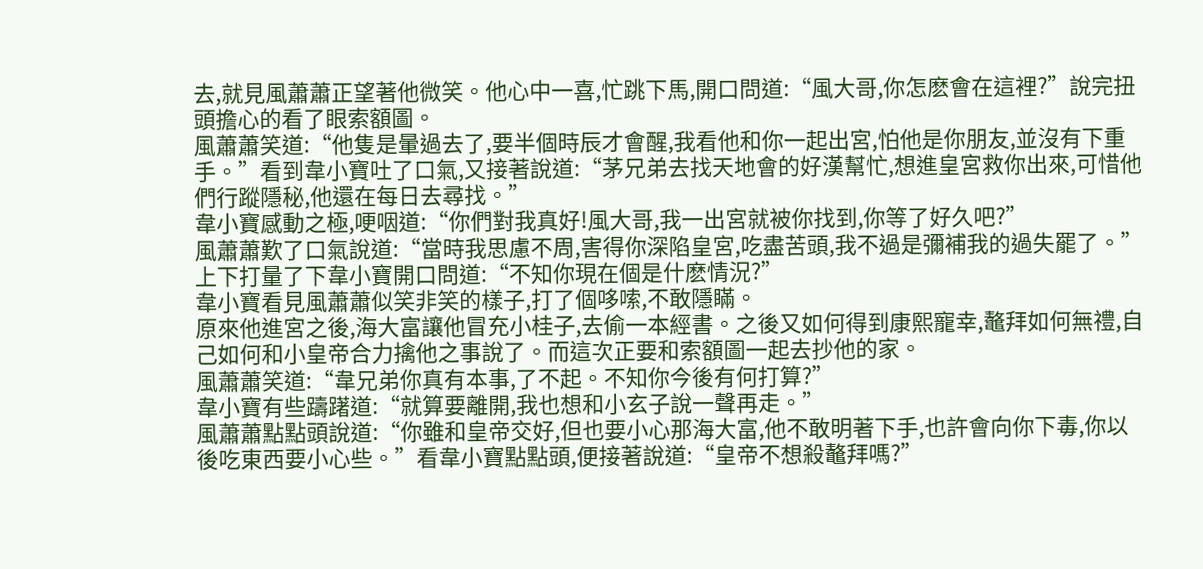去,就見風蕭蕭正望著他微笑。他心中一喜,忙跳下馬,開口問道:“風大哥,你怎麽會在這裡?”說完扭頭擔心的看了眼索額圖。
風蕭蕭笑道:“他隻是暈過去了,要半個時辰才會醒,我看他和你一起出宮,怕他是你朋友,並沒有下重手。”看到韋小寶吐了口氣,又接著說道:“茅兄弟去找天地會的好漢幫忙,想進皇宮救你出來,可惜他們行蹤隱秘,他還在每日去尋找。”
韋小寶感動之極,哽咽道:“你們對我真好!風大哥,我一出宮就被你找到,你等了好久吧?”
風蕭蕭歎了口氣說道:“當時我思慮不周,害得你深陷皇宮,吃盡苦頭,我不過是彌補我的過失罷了。”上下打量了下韋小寶開口問道:“不知你現在個是什麽情況?”
韋小寶看見風蕭蕭似笑非笑的樣子,打了個哆嗦,不敢隱瞞。
原來他進宮之後,海大富讓他冒充小桂子,去偷一本經書。之後又如何得到康熙寵幸,鼇拜如何無禮,自己如何和小皇帝合力擒他之事說了。而這次正要和索額圖一起去抄他的家。
風蕭蕭笑道:“韋兄弟你真有本事,了不起。不知你今後有何打算?”
韋小寶有些躊躇道:“就算要離開,我也想和小玄子說一聲再走。”
風蕭蕭點點頭說道:“你雖和皇帝交好,但也要小心那海大富,他不敢明著下手,也許會向你下毒,你以後吃東西要小心些。”看韋小寶點點頭,便接著說道:“皇帝不想殺鼇拜嗎?”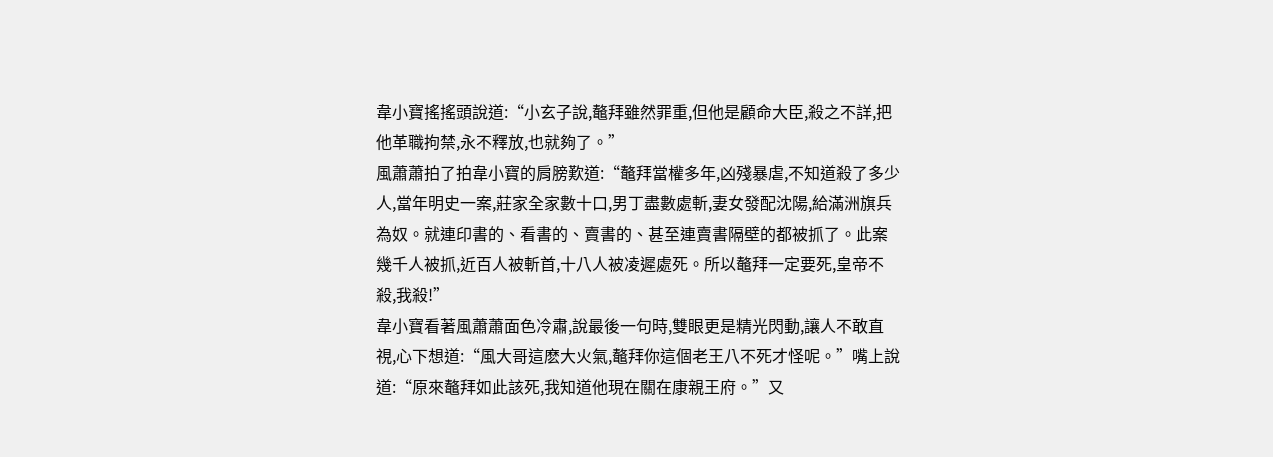韋小寶搖搖頭說道:“小玄子說,鼇拜雖然罪重,但他是顧命大臣,殺之不詳,把他革職拘禁,永不釋放,也就夠了。”
風蕭蕭拍了拍韋小寶的肩膀歎道:“鼇拜當權多年,凶殘暴虐,不知道殺了多少人,當年明史一案,莊家全家數十口,男丁盡數處斬,妻女發配沈陽,給滿洲旗兵為奴。就連印書的、看書的、賣書的、甚至連賣書隔壁的都被抓了。此案幾千人被抓,近百人被斬首,十八人被凌遲處死。所以鼇拜一定要死,皇帝不殺,我殺!”
韋小寶看著風蕭蕭面色冷肅,說最後一句時,雙眼更是精光閃動,讓人不敢直視,心下想道:“風大哥這麽大火氣,鼇拜你這個老王八不死才怪呢。”嘴上說道:“原來鼇拜如此該死,我知道他現在關在康親王府。”又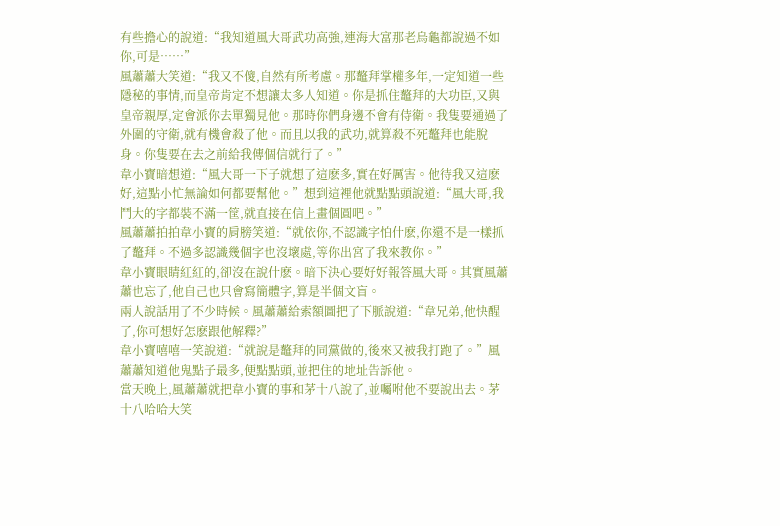有些擔心的說道:“我知道風大哥武功高強,連海大富那老烏龜都說過不如你,可是……”
風蕭蕭大笑道:“我又不傻,自然有所考慮。那鼇拜掌權多年,一定知道一些隱秘的事情,而皇帝肯定不想讓太多人知道。你是抓住鼇拜的大功臣,又與皇帝親厚,定會派你去單獨見他。那時你們身邊不會有侍衛。我隻要通過了外圍的守衛,就有機會殺了他。而且以我的武功,就算殺不死鼇拜也能脫身。你隻要在去之前給我傳個信就行了。”
韋小寶暗想道:“風大哥一下子就想了這麽多,實在好厲害。他待我又這麽好,這點小忙無論如何都要幫他。”想到這裡他就點點頭說道:“風大哥,我鬥大的字都裝不滿一筐,就直接在信上畫個圓吧。”
風蕭蕭拍拍韋小寶的肩膀笑道:“就依你,不認識字怕什麽,你還不是一樣抓了鼇拜。不過多認識幾個字也沒壞處,等你出宮了我來教你。”
韋小寶眼睛紅紅的,卻沒在說什麽。暗下決心要好好報答風大哥。其實風蕭蕭也忘了,他自己也只會寫簡體字,算是半個文盲。
兩人說話用了不少時候。風蕭蕭給索額圖把了下脈說道:“韋兄弟,他快醒了,你可想好怎麽跟他解釋?”
韋小寶嘻嘻一笑說道:“就說是鼇拜的同黨做的,後來又被我打跑了。”風蕭蕭知道他鬼點子最多,便點點頭,並把住的地址告訴他。
當天晚上,風蕭蕭就把韋小寶的事和茅十八說了,並囑咐他不要說出去。茅十八哈哈大笑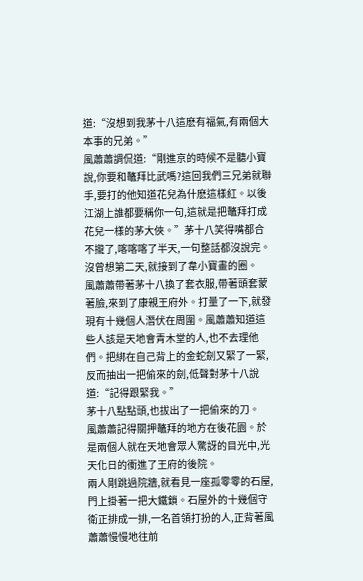道:“沒想到我茅十八這麽有福氣,有兩個大本事的兄弟。”
風蕭蕭調侃道:“剛進京的時候不是聽小寶說,你要和鼇拜比武嗎?這回我們三兄弟就聯手,要打的他知道花兒為什麽這樣紅。以後江湖上誰都要稱你一句,這就是把鼇拜打成花兒一樣的茅大俠。”茅十八笑得嘴都合不攏了,喀喀喀了半天,一句整話都沒說完。
沒曾想第二天,就接到了韋小寶畫的圈。
風蕭蕭帶著茅十八換了套衣服,帶著頭套蒙著臉,來到了康親王府外。打量了一下,就發現有十幾個人潛伏在周圍。風蕭蕭知道這些人該是天地會青木堂的人,也不去理他們。把綁在自己背上的金蛇劍又緊了一緊,反而抽出一把偷來的劍,低聲對茅十八說道:“記得跟緊我。”
茅十八點點頭,也拔出了一把偷來的刀。
風蕭蕭記得關押鼇拜的地方在後花園。於是兩個人就在天地會眾人驚訝的目光中,光天化日的衝進了王府的後院。
兩人剛跳過院牆,就看見一座孤零零的石屋,門上掛著一把大鐵鎖。石屋外的十幾個守衛正排成一排,一名首領打扮的人,正背著風蕭蕭慢慢地往前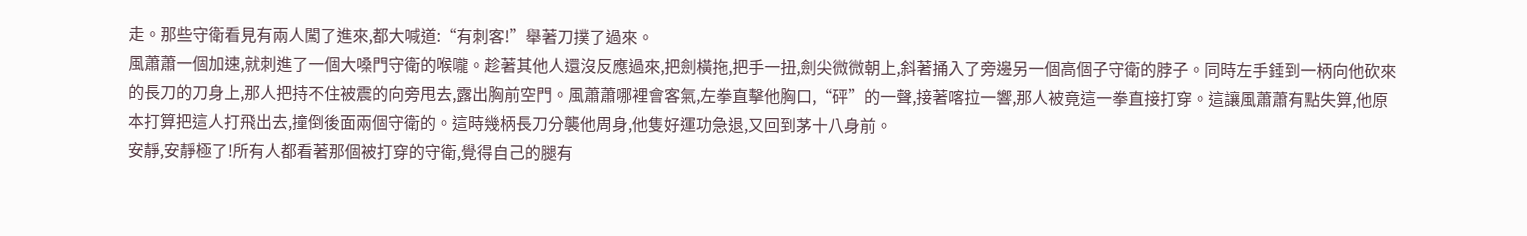走。那些守衛看見有兩人闖了進來,都大喊道:“有刺客!”舉著刀撲了過來。
風蕭蕭一個加速,就刺進了一個大嗓門守衛的喉嚨。趁著其他人還沒反應過來,把劍橫拖,把手一扭,劍尖微微朝上,斜著捅入了旁邊另一個高個子守衛的脖子。同時左手錘到一柄向他砍來的長刀的刀身上,那人把持不住被震的向旁甩去,露出胸前空門。風蕭蕭哪裡會客氣,左拳直擊他胸口,“砰”的一聲,接著喀拉一響,那人被竟這一拳直接打穿。這讓風蕭蕭有點失算,他原本打算把這人打飛出去,撞倒後面兩個守衛的。這時幾柄長刀分襲他周身,他隻好運功急退,又回到茅十八身前。
安靜,安靜極了!所有人都看著那個被打穿的守衛,覺得自己的腿有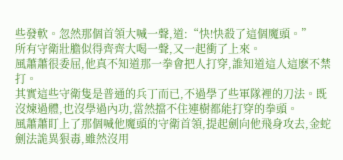些發軟。忽然那個首領大喊一聲,道:“快!快殺了這個魔頭。”
所有守衛壯膽似得齊齊大喝一聲,又一起衝了上來。
風蕭蕭很委屈,他真不知道那一拳會把人打穿,誰知道這人這麽不禁打。
其實這些守衛隻是普通的兵丁而已,不過學了些軍隊裡的刀法。既沒煉過體,也沒學過內功,當然擋不住連樹都能打穿的拳頭。
風蕭蕭盯上了那個喊他魔頭的守衛首領,提起劍向他飛身攻去,金蛇劍法詭異狠毒,雖然沒用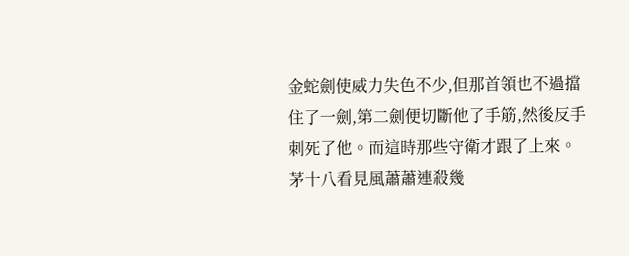金蛇劍使威力失色不少,但那首領也不過擋住了一劍,第二劍便切斷他了手筋,然後反手刺死了他。而這時那些守衛才跟了上來。
茅十八看見風蕭蕭連殺幾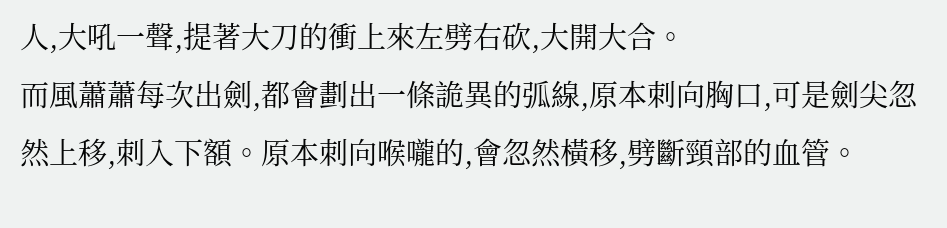人,大吼一聲,提著大刀的衝上來左劈右砍,大開大合。
而風蕭蕭每次出劍,都會劃出一條詭異的弧線,原本刺向胸口,可是劍尖忽然上移,刺入下額。原本刺向喉嚨的,會忽然橫移,劈斷頸部的血管。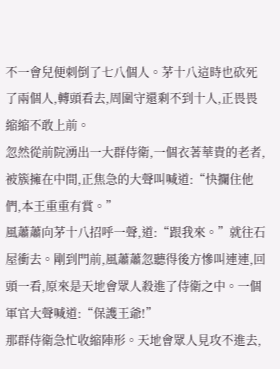不一會兒便刺倒了七八個人。茅十八這時也砍死了兩個人,轉頭看去,周圍守還剩不到十人,正畏畏縮縮不敢上前。
忽然從前院湧出一大群侍衛,一個衣著華貴的老者,被簇擁在中間,正焦急的大聲叫喊道:“快攔住他們,本王重重有賞。”
風蕭蕭向茅十八招呼一聲,道:“跟我來。”就往石屋衝去。剛到門前,風蕭蕭忽聽得後方慘叫連連,回頭一看,原來是天地會眾人殺進了侍衛之中。一個軍官大聲喊道:“保護王爺!”
那群侍衛急忙收縮陣形。天地會眾人見攻不進去,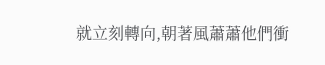就立刻轉向,朝著風蕭蕭他們衝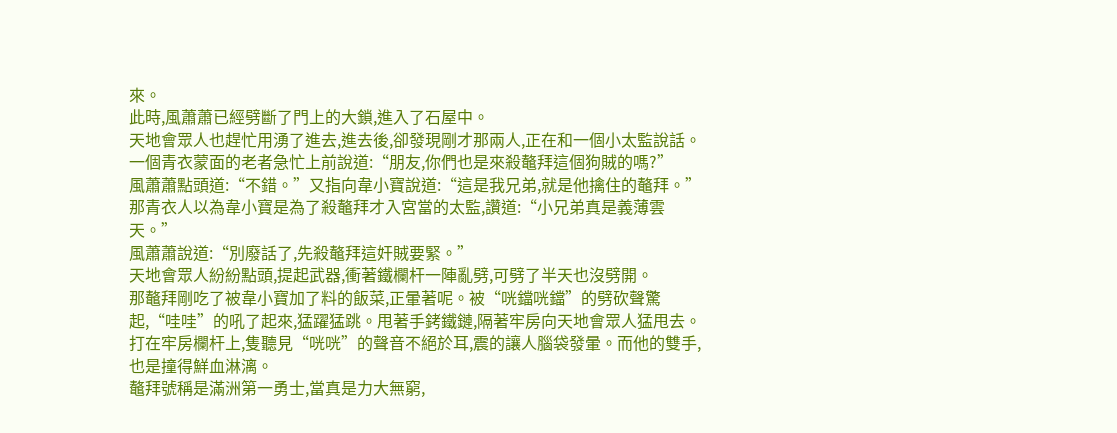來。
此時,風蕭蕭已經劈斷了門上的大鎖,進入了石屋中。
天地會眾人也趕忙用湧了進去,進去後,卻發現剛才那兩人,正在和一個小太監說話。
一個青衣蒙面的老者急忙上前說道:“朋友,你們也是來殺鼇拜這個狗賊的嗎?”
風蕭蕭點頭道:“不錯。”又指向韋小寶說道:“這是我兄弟,就是他擒住的鼇拜。”
那青衣人以為韋小寶是為了殺鼇拜才入宮當的太監,讚道:“小兄弟真是義薄雲天。”
風蕭蕭說道:“別廢話了,先殺鼇拜這奸賊要緊。”
天地會眾人紛紛點頭,提起武器,衝著鐵欄杆一陣亂劈,可劈了半天也沒劈開。
那鼇拜剛吃了被韋小寶加了料的飯菜,正暈著呢。被“咣鐺咣鐺”的劈砍聲驚起,“哇哇”的吼了起來,猛躍猛跳。甩著手銬鐵鏈,隔著牢房向天地會眾人猛甩去。打在牢房欄杆上,隻聽見“咣咣”的聲音不絕於耳,震的讓人腦袋發暈。而他的雙手,也是撞得鮮血淋漓。
鼇拜號稱是滿洲第一勇士,當真是力大無窮,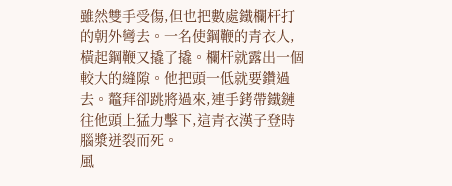雖然雙手受傷,但也把數處鐵欄杆打的朝外彎去。一名使鋼鞭的青衣人,橫起鋼鞭又撬了撬。欄杆就露出一個較大的縫隙。他把頭一低就要鑽過去。鼇拜卻跳將過來,連手銬帶鐵鏈往他頭上猛力擊下,這青衣漢子登時腦漿迸裂而死。
風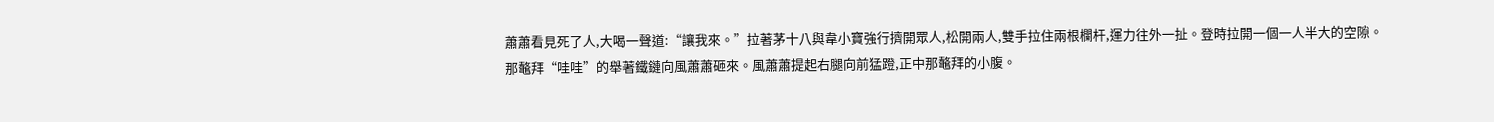蕭蕭看見死了人,大喝一聲道:“讓我來。”拉著茅十八與韋小寶強行擠開眾人,松開兩人,雙手拉住兩根欄杆,運力往外一扯。登時拉開一個一人半大的空隙。
那鼇拜“哇哇”的舉著鐵鏈向風蕭蕭砸來。風蕭蕭提起右腿向前猛蹬,正中那鼇拜的小腹。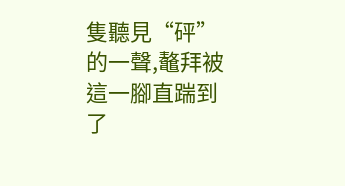隻聽見“砰”的一聲,鼇拜被這一腳直踹到了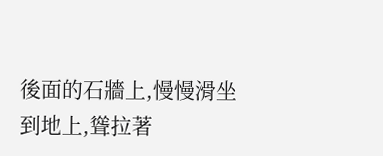後面的石牆上,慢慢滑坐到地上,聳拉著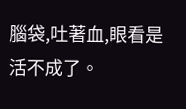腦袋,吐著血,眼看是活不成了。